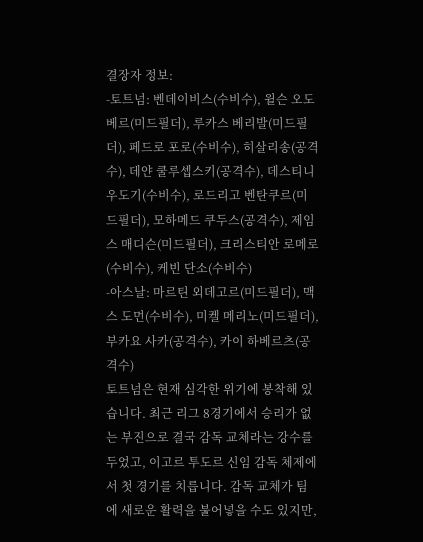결장자 정보:
-토트넘: 벤데이비스(수비수), 윌슨 오도베르(미드필더), 루카스 베리발(미드필더), 페드로 포로(수비수), 히살리송(공격수), 데얀 쿨루셉스키(공격수), 데스티니 우도기(수비수), 로드리고 벤탄쿠르(미드필더), 모하메드 쿠두스(공격수), 제임스 매디슨(미드필더), 크리스티안 로메로(수비수), 케빈 단소(수비수)
-아스날: 마르틴 외데고르(미드필더), 맥스 도먼(수비수), 미켈 메리노(미드필더), 부카요 사카(공격수), 카이 하베르츠(공격수)
토트넘은 현재 심각한 위기에 봉착해 있습니다. 최근 리그 8경기에서 승리가 없는 부진으로 결국 감독 교체라는 강수를 두었고, 이고르 투도르 신임 감독 체제에서 첫 경기를 치릅니다. 감독 교체가 팀에 새로운 활력을 불어넣을 수도 있지만,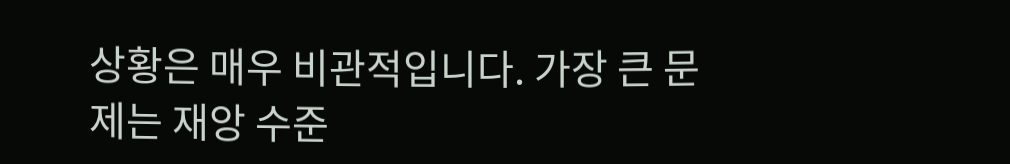상황은 매우 비관적입니다. 가장 큰 문제는 재앙 수준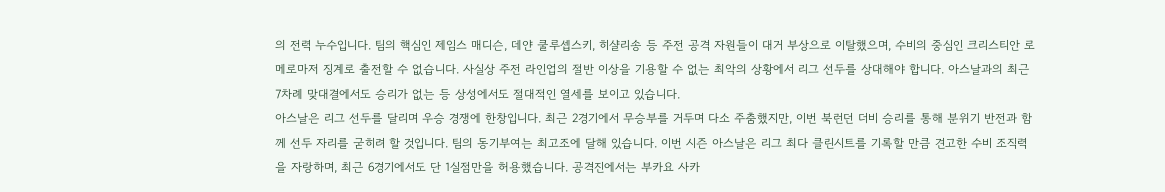의 전력 누수입니다. 팀의 핵심인 제임스 매디슨, 데얀 쿨루셉스키, 히샬리송 등 주전 공격 자원들이 대거 부상으로 이탈했으며, 수비의 중심인 크리스티안 로메로마저 징계로 출전할 수 없습니다. 사실상 주전 라인업의 절반 이상을 기용할 수 없는 최악의 상황에서 리그 선두를 상대해야 합니다. 아스날과의 최근 7차례 맞대결에서도 승리가 없는 등 상성에서도 절대적인 열세를 보이고 있습니다.
아스날은 리그 선두를 달리며 우승 경쟁에 한창입니다. 최근 2경기에서 무승부를 거두며 다소 주춤했지만, 이번 북런던 더비 승리를 통해 분위기 반전과 함께 선두 자리를 굳히려 할 것입니다. 팀의 동기부여는 최고조에 달해 있습니다. 이번 시즌 아스날은 리그 최다 클린시트를 기록할 만큼 견고한 수비 조직력을 자랑하며, 최근 6경기에서도 단 1실점만을 허용했습니다. 공격진에서는 부카요 사카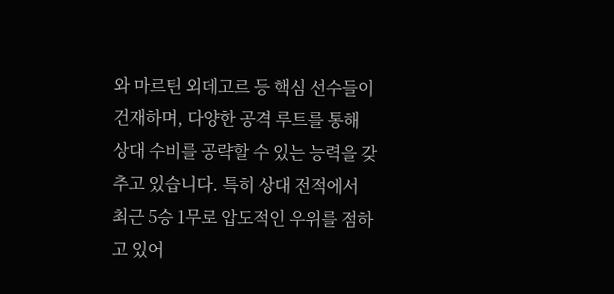와 마르틴 외데고르 등 핵심 선수들이 건재하며, 다양한 공격 루트를 통해 상대 수비를 공략할 수 있는 능력을 갖추고 있습니다. 특히 상대 전적에서 최근 5승 1무로 압도적인 우위를 점하고 있어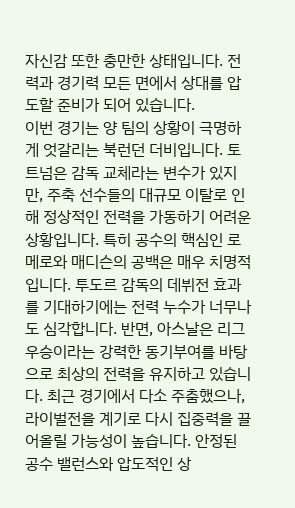자신감 또한 충만한 상태입니다. 전력과 경기력 모든 면에서 상대를 압도할 준비가 되어 있습니다.
이번 경기는 양 팀의 상황이 극명하게 엇갈리는 북런던 더비입니다. 토트넘은 감독 교체라는 변수가 있지만, 주축 선수들의 대규모 이탈로 인해 정상적인 전력을 가동하기 어려운 상황입니다. 특히 공수의 핵심인 로메로와 매디슨의 공백은 매우 치명적입니다. 투도르 감독의 데뷔전 효과를 기대하기에는 전력 누수가 너무나도 심각합니다. 반면, 아스날은 리그 우승이라는 강력한 동기부여를 바탕으로 최상의 전력을 유지하고 있습니다. 최근 경기에서 다소 주춤했으나, 라이벌전을 계기로 다시 집중력을 끌어올릴 가능성이 높습니다. 안정된 공수 밸런스와 압도적인 상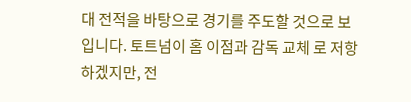대 전적을 바탕으로 경기를 주도할 것으로 보입니다. 토트넘이 홈 이점과 감독 교체 로 저항하겠지만, 전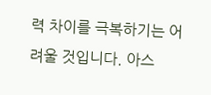력 차이를 극복하기는 어려울 것입니다. 아스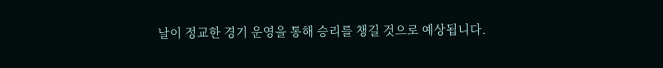날이 정교한 경기 운영을 통해 승리를 챙길 것으로 예상됩니다.